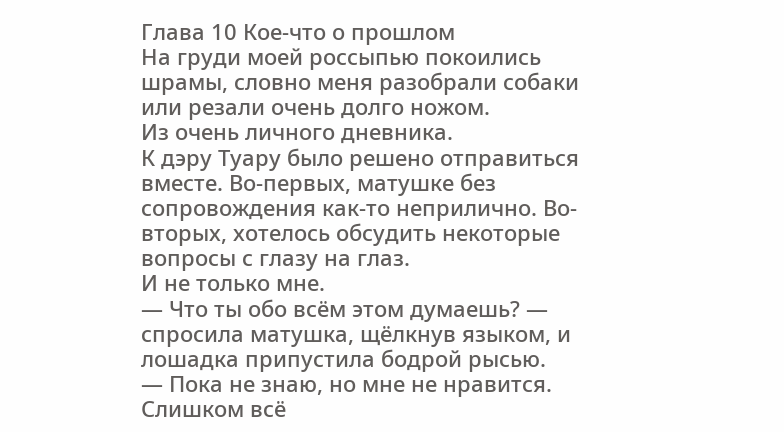Глава 10 Кое-что о прошлом
На груди моей россыпью покоились шрамы, словно меня разобрали собаки или резали очень долго ножом.
Из очень личного дневника.
К дэру Туару было решено отправиться вместе. Во-первых, матушке без сопровождения как-то неприлично. Во-вторых, хотелось обсудить некоторые вопросы с глазу на глаз.
И не только мне.
— Что ты обо всём этом думаешь? — спросила матушка, щёлкнув языком, и лошадка припустила бодрой рысью.
— Пока не знаю, но мне не нравится. Слишком всё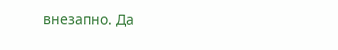внезапно. Да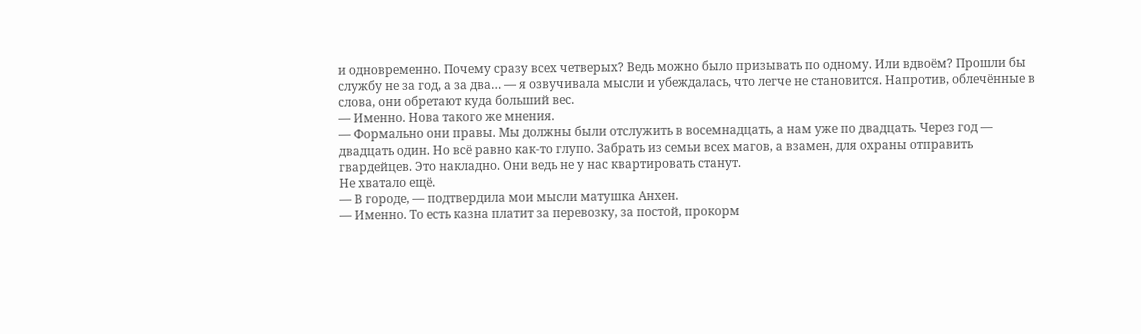и одновременно. Почему сразу всех четверых? Ведь можно было призывать по одному. Или вдвоём? Прошли бы службу не за год, а за два… — я озвучивала мысли и убеждалась, что легче не становится. Напротив, облечённые в слова, они обретают куда больший вес.
— Именно. Нова такого же мнения.
— Формально они правы. Мы должны были отслужить в восемнадцать, а нам уже по двадцать. Через год — двадцать один. Но всё равно как-то глупо. Забрать из семьи всех магов, а взамен, для охраны отправить гвардейцев. Это накладно. Они ведь не у нас квартировать станут.
Не хватало ещё.
— В городе, — подтвердила мои мысли матушка Анхен.
— Именно. То есть казна платит за перевозку, за постой, прокорм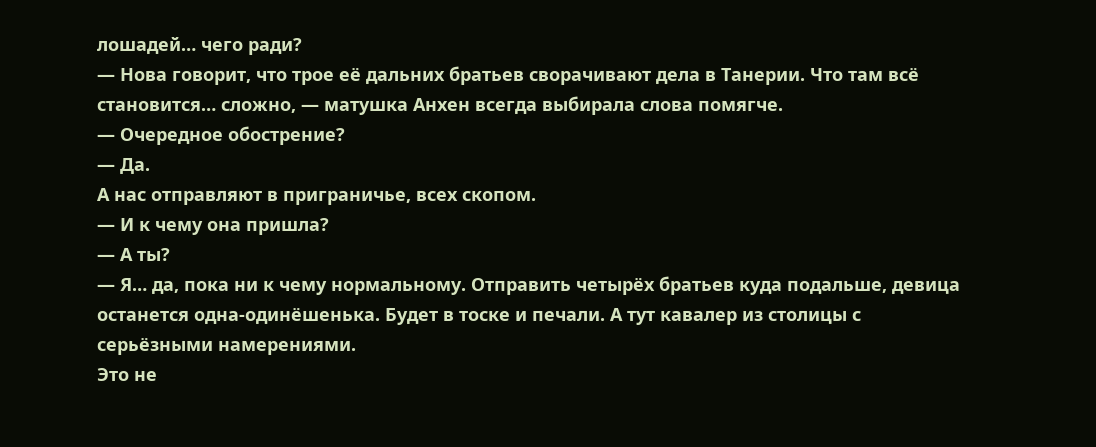лошадей… чего ради?
— Нова говорит, что трое её дальних братьев сворачивают дела в Танерии. Что там всё становится… сложно, — матушка Анхен всегда выбирала слова помягче.
— Очередное обострение?
— Да.
А нас отправляют в приграничье, всех скопом.
— И к чему она пришла?
— А ты?
— Я… да, пока ни к чему нормальному. Отправить четырёх братьев куда подальше, девица останется одна-одинёшенька. Будет в тоске и печали. А тут кавалер из столицы с серьёзными намерениями.
Это не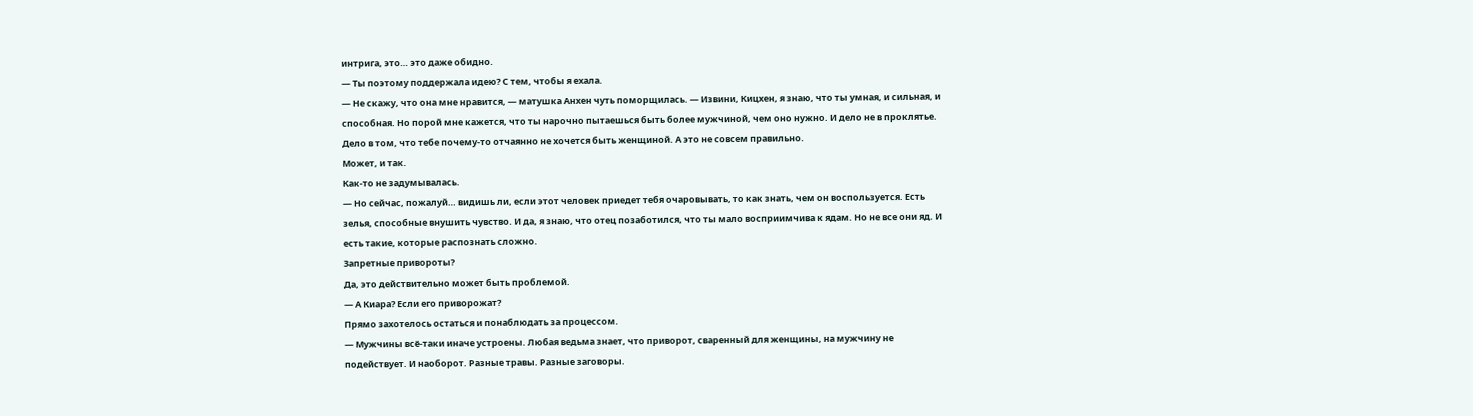интрига, это… это даже обидно.
— Ты поэтому поддержала идею? С тем, чтобы я ехала.
— Не скажу, что она мне нравится, — матушка Анхен чуть поморщилась. — Извини, Кицхен, я знаю, что ты умная, и сильная, и способная. Но порой мне кажется, что ты нарочно пытаешься быть более мужчиной, чем оно нужно. И дело не в проклятье. Дело в том, что тебе почему-то отчаянно не хочется быть женщиной. А это не совсем правильно.
Может, и так.
Как-то не задумывалась.
— Но сейчас, пожалуй… видишь ли, если этот человек приедет тебя очаровывать, то как знать, чем он воспользуется. Есть зелья, способные внушить чувство. И да, я знаю, что отец позаботился, что ты мало восприимчива к ядам. Но не все они яд. И есть такие, которые распознать сложно.
Запретные привороты?
Да, это действительно может быть проблемой.
— А Киара? Если его приворожат?
Прямо захотелось остаться и понаблюдать за процессом.
— Мужчины всё-таки иначе устроены. Любая ведьма знает, что приворот, сваренный для женщины, на мужчину не подействует. И наоборот. Разные травы. Разные заговоры.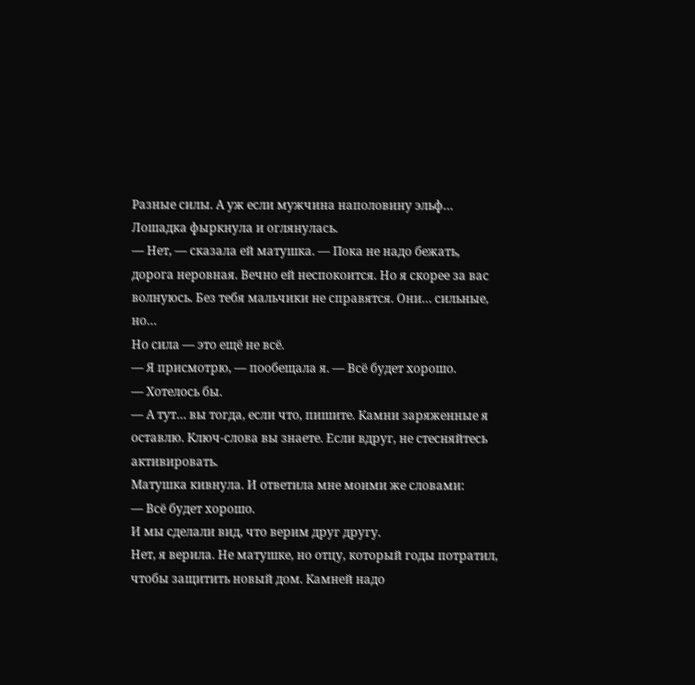Разные силы. А уж если мужчина наполовину эльф…
Лошадка фыркнула и оглянулась.
— Нет, — сказала ей матушка. — Пока не надо бежать, дорога неровная. Вечно ей неспокоится. Но я скорее за вас волнуюсь. Без тебя мальчики не справятся. Они… сильные, но…
Но сила — это ещё не всё.
— Я присмотрю, — пообещала я. — Всё будет хорошо.
— Хотелось бы.
— А тут… вы тогда, если что, пишите. Камни заряженные я оставлю. Ключ-слова вы знаете. Если вдруг, не стесняйтесь активировать.
Матушка кивнула. И ответила мне моими же словами:
— Всё будет хорошо.
И мы сделали вид, что верим друг другу.
Нет, я верила. Не матушке, но отцу, который годы потратил, чтобы защитить новый дом. Камней надо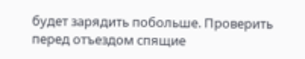будет зарядить побольше. Проверить перед отъездом спящие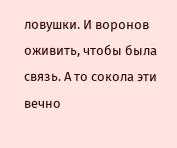ловушки. И воронов оживить, чтобы была связь. А то сокола эти вечно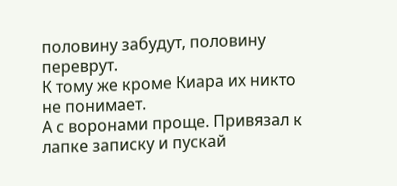половину забудут, половину переврут.
К тому же кроме Киара их никто не понимает.
А с воронами проще. Привязал к лапке записку и пускай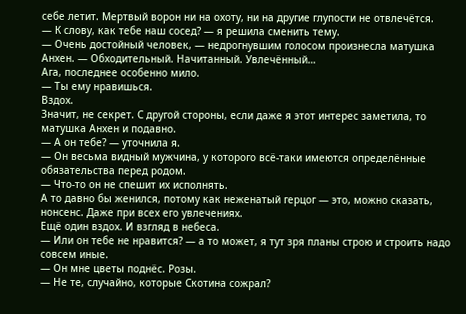себе летит. Мертвый ворон ни на охоту, ни на другие глупости не отвлечётся.
— К слову, как тебе наш сосед? — я решила сменить тему.
— Очень достойный человек, — недрогнувшим голосом произнесла матушка Анхен. — Обходительный. Начитанный. Увлечённый…
Ага, последнее особенно мило.
— Ты ему нравишься.
Вздох.
Значит, не секрет. С другой стороны, если даже я этот интерес заметила, то матушка Анхен и подавно.
— А он тебе? — уточнила я.
— Он весьма видный мужчина, у которого всё-таки имеются определённые обязательства перед родом.
— Что-то он не спешит их исполнять.
А то давно бы женился, потому как неженатый герцог — это, можно сказать, нонсенс. Даже при всех его увлечениях.
Ещё один вздох. И взгляд в небеса.
— Или он тебе не нравится? — а то может, я тут зря планы строю и строить надо совсем иные.
— Он мне цветы поднёс. Розы.
— Не те, случайно, которые Скотина сожрал?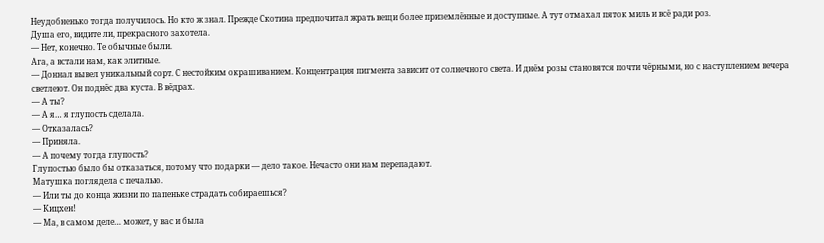Неудобненько тогда получилось. Но кто ж знал. Прежде Скотина предпочитал жрать вещи более приземлённые и доступные. А тут отмахал пяток миль и всё ради роз.
Душа его, видите ли, прекрасного захотела.
— Нет, конечно. Те обычные были.
Ага, а встали нам, как элитные.
— Доннал вывел уникальный сорт. С нестойким окрашиванием. Концентрация пигмента зависит от солнечного света. И днём розы становятся почти чёрными, но с наступлением вечера светлеют. Он поднёс два куста. В вёдрах.
— А ты?
— А я… я глупость сделала.
— Отказалась?
— Приняла.
— А почему тогда глупость?
Глупостью было бы отказаться, потому что подарки — дело такое. Нечасто они нам перепадают.
Матушка поглядела с печалью.
— Или ты до конца жизни по папеньке страдать собираешься?
— Кицхен!
— Ма, в самом деле… может, у вас и была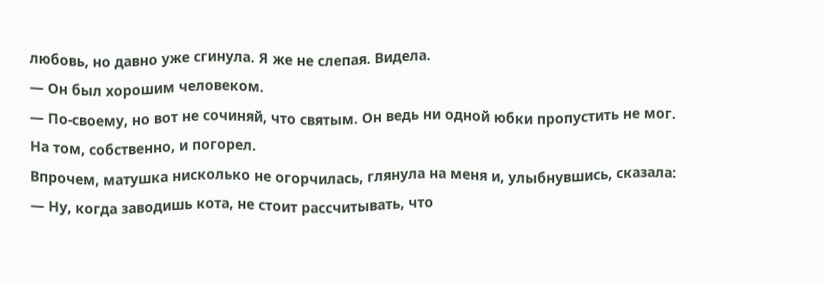любовь, но давно уже сгинула. Я же не слепая. Видела.
— Он был хорошим человеком.
— По-своему, но вот не сочиняй, что святым. Он ведь ни одной юбки пропустить не мог.
На том, собственно, и погорел.
Впрочем, матушка нисколько не огорчилась, глянула на меня и, улыбнувшись, сказала:
— Ну, когда заводишь кота, не стоит рассчитывать, что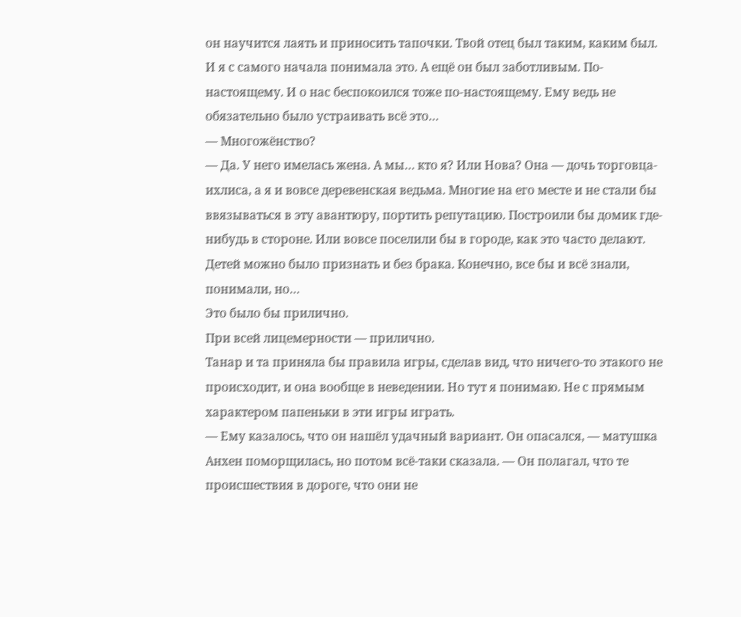он научится лаять и приносить тапочки. Твой отец был таким, каким был. И я с самого начала понимала это. А ещё он был заботливым. По-настоящему. И о нас беспокоился тоже по-настоящему. Ему ведь не обязательно было устраивать всё это…
— Многожёнство?
— Да. У него имелась жена. А мы… кто я? Или Нова? Она — дочь торговца-ихлиса, а я и вовсе деревенская ведьма. Многие на его месте и не стали бы ввязываться в эту авантюру, портить репутацию. Построили бы домик где-нибудь в стороне. Или вовсе поселили бы в городе, как это часто делают. Детей можно было признать и без брака. Конечно, все бы и всё знали, понимали, но…
Это было бы прилично.
При всей лицемерности — прилично.
Танар и та приняла бы правила игры, сделав вид, что ничего-то этакого не происходит, и она вообще в неведении. Но тут я понимаю. Не с прямым характером папеньки в эти игры играть.
— Ему казалось, что он нашёл удачный вариант. Он опасался, — матушка Анхен поморщилась, но потом всё-таки сказала. — Он полагал, что те происшествия в дороге, что они не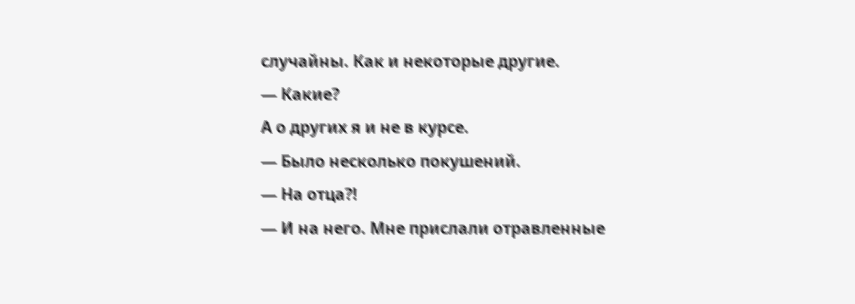случайны. Как и некоторые другие.
— Какие?
А о других я и не в курсе.
— Было несколько покушений.
— На отца⁈
— И на него. Мне прислали отравленные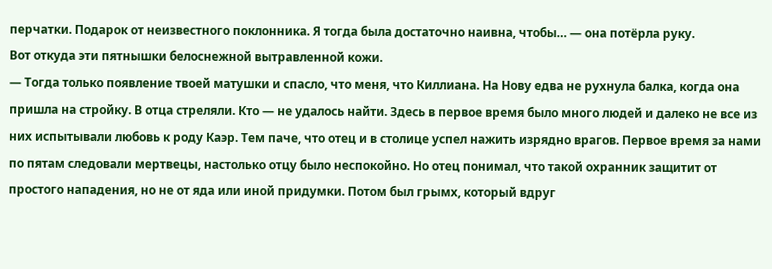перчатки. Подарок от неизвестного поклонника. Я тогда была достаточно наивна, чтобы… — она потёрла руку.
Вот откуда эти пятнышки белоснежной вытравленной кожи.
— Тогда только появление твоей матушки и спасло, что меня, что Киллиана. На Нову едва не рухнула балка, когда она пришла на стройку. В отца стреляли. Кто — не удалось найти. Здесь в первое время было много людей и далеко не все из них испытывали любовь к роду Каэр. Тем паче, что отец и в столице успел нажить изрядно врагов. Первое время за нами по пятам следовали мертвецы, настолько отцу было неспокойно. Но отец понимал, что такой охранник защитит от простого нападения, но не от яда или иной придумки. Потом был грымх, который вдруг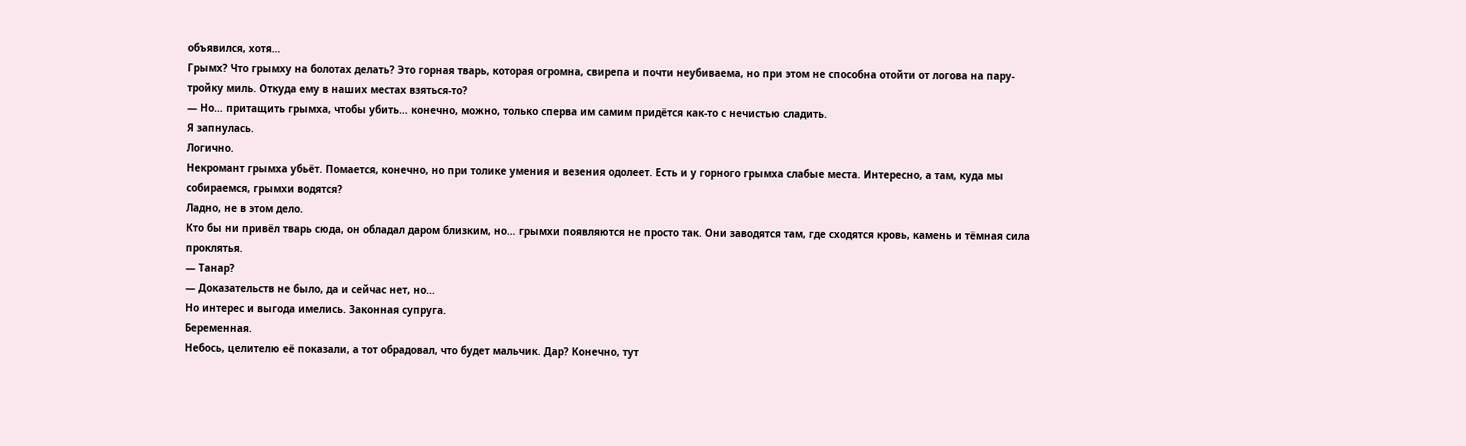объявился, хотя…
Грымх? Что грымху на болотах делать? Это горная тварь, которая огромна, свирепа и почти неубиваема, но при этом не способна отойти от логова на пару-тройку миль. Откуда ему в наших местах взяться-то?
— Но… притащить грымха, чтобы убить… конечно, можно, только сперва им самим придётся как-то с нечистью сладить.
Я запнулась.
Логично.
Некромант грымха убьёт. Помается, конечно, но при толике умения и везения одолеет. Есть и у горного грымха слабые места. Интересно, а там, куда мы собираемся, грымхи водятся?
Ладно, не в этом дело.
Кто бы ни привёл тварь сюда, он обладал даром близким, но… грымхи появляются не просто так. Они заводятся там, где сходятся кровь, камень и тёмная сила проклятья.
— Танар?
— Доказательств не было, да и сейчас нет, но…
Но интерес и выгода имелись. Законная супруга.
Беременная.
Небось, целителю её показали, а тот обрадовал, что будет мальчик. Дар? Конечно, тут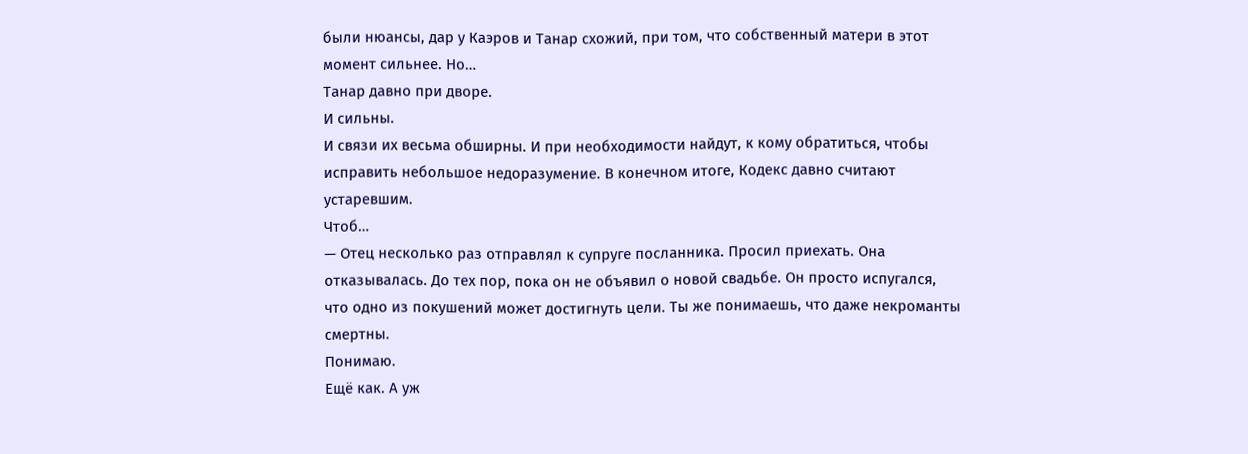были нюансы, дар у Каэров и Танар схожий, при том, что собственный матери в этот момент сильнее. Но…
Танар давно при дворе.
И сильны.
И связи их весьма обширны. И при необходимости найдут, к кому обратиться, чтобы исправить небольшое недоразумение. В конечном итоге, Кодекс давно считают устаревшим.
Чтоб…
— Отец несколько раз отправлял к супруге посланника. Просил приехать. Она отказывалась. До тех пор, пока он не объявил о новой свадьбе. Он просто испугался, что одно из покушений может достигнуть цели. Ты же понимаешь, что даже некроманты смертны.
Понимаю.
Ещё как. А уж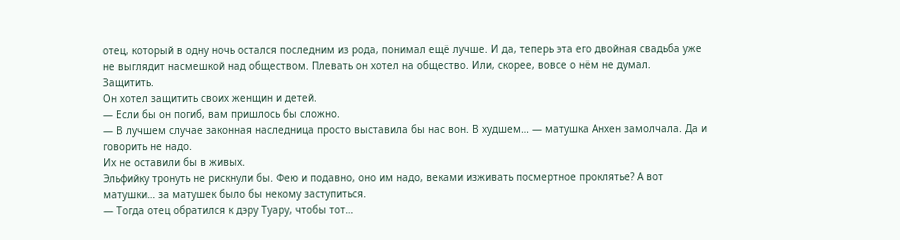отец, который в одну ночь остался последним из рода, понимал ещё лучше. И да, теперь эта его двойная свадьба уже не выглядит насмешкой над обществом. Плевать он хотел на общество. Или, скорее, вовсе о нём не думал.
Защитить.
Он хотел защитить своих женщин и детей.
— Если бы он погиб, вам пришлось бы сложно.
— В лучшем случае законная наследница просто выставила бы нас вон. В худшем… — матушка Анхен замолчала. Да и говорить не надо.
Их не оставили бы в живых.
Эльфийку тронуть не рискнули бы. Фею и подавно, оно им надо, веками изживать посмертное проклятье? А вот матушки… за матушек было бы некому заступиться.
— Тогда отец обратился к дэру Туару, чтобы тот…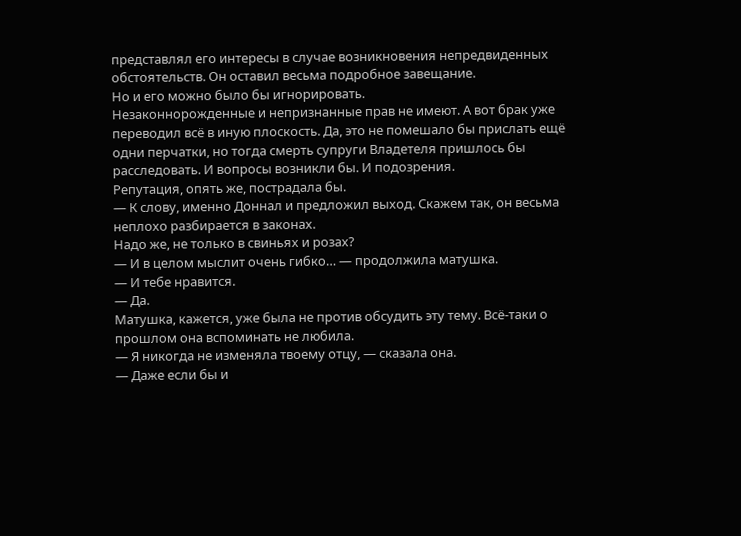представлял его интересы в случае возникновения непредвиденных обстоятельств. Он оставил весьма подробное завещание.
Но и его можно было бы игнорировать.
Незаконнорожденные и непризнанные прав не имеют. А вот брак уже переводил всё в иную плоскость. Да, это не помешало бы прислать ещё одни перчатки, но тогда смерть супруги Владетеля пришлось бы расследовать. И вопросы возникли бы. И подозрения.
Репутация, опять же, пострадала бы.
— К слову, именно Доннал и предложил выход. Скажем так, он весьма неплохо разбирается в законах.
Надо же, не только в свиньях и розах?
— И в целом мыслит очень гибко… — продолжила матушка.
— И тебе нравится.
— Да.
Матушка, кажется, уже была не против обсудить эту тему. Всё-таки о прошлом она вспоминать не любила.
— Я никогда не изменяла твоему отцу, — сказала она.
— Даже если бы и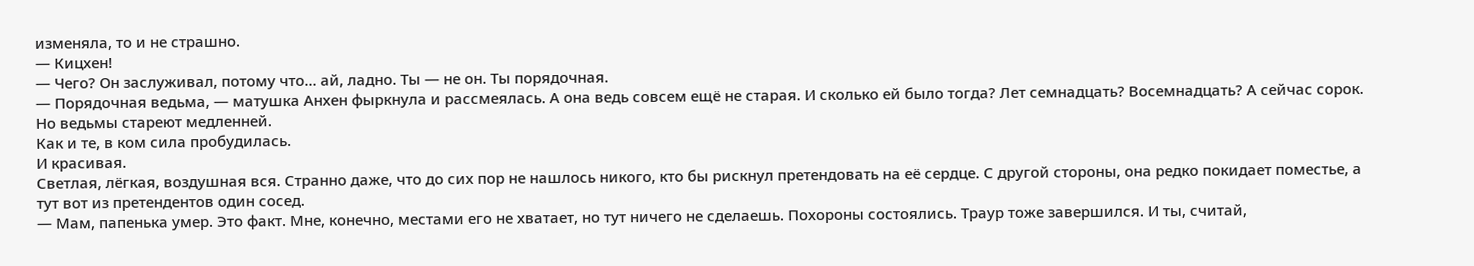изменяла, то и не страшно.
— Кицхен!
— Чего? Он заслуживал, потому что… ай, ладно. Ты — не он. Ты порядочная.
— Порядочная ведьма, — матушка Анхен фыркнула и рассмеялась. А она ведь совсем ещё не старая. И сколько ей было тогда? Лет семнадцать? Восемнадцать? А сейчас сорок. Но ведьмы стареют медленней.
Как и те, в ком сила пробудилась.
И красивая.
Светлая, лёгкая, воздушная вся. Странно даже, что до сих пор не нашлось никого, кто бы рискнул претендовать на её сердце. С другой стороны, она редко покидает поместье, а тут вот из претендентов один сосед.
— Мам, папенька умер. Это факт. Мне, конечно, местами его не хватает, но тут ничего не сделаешь. Похороны состоялись. Траур тоже завершился. И ты, считай,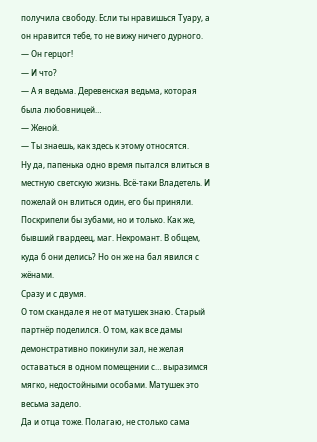получила свободу. Если ты нравишься Туару, а он нравится тебе, то не вижу ничего дурного.
— Он герцог!
— И что?
— А я ведьма. Деревенская ведьма, которая была любовницей…
— Женой.
— Ты знаешь, как здесь к этому относятся.
Ну да, папенька одно время пытался влиться в местную светскую жизнь. Всё-таки Владетель. И пожелай он влиться один, его бы приняли. Поскрипели бы зубами, но и только. Как же, бывший гвардеец, маг. Некромант. В общем, куда б они делись? Но он же на бал явился с жёнами.
Сразу и с двумя.
О том скандале я не от матушек знаю. Старый партнёр поделился. О том, как все дамы демонстративно покинули зал, не желая оставаться в одном помещении с… выразимся мягко, недостойными особами. Матушек это весьма задело.
Да и отца тоже. Полагаю, не столько сама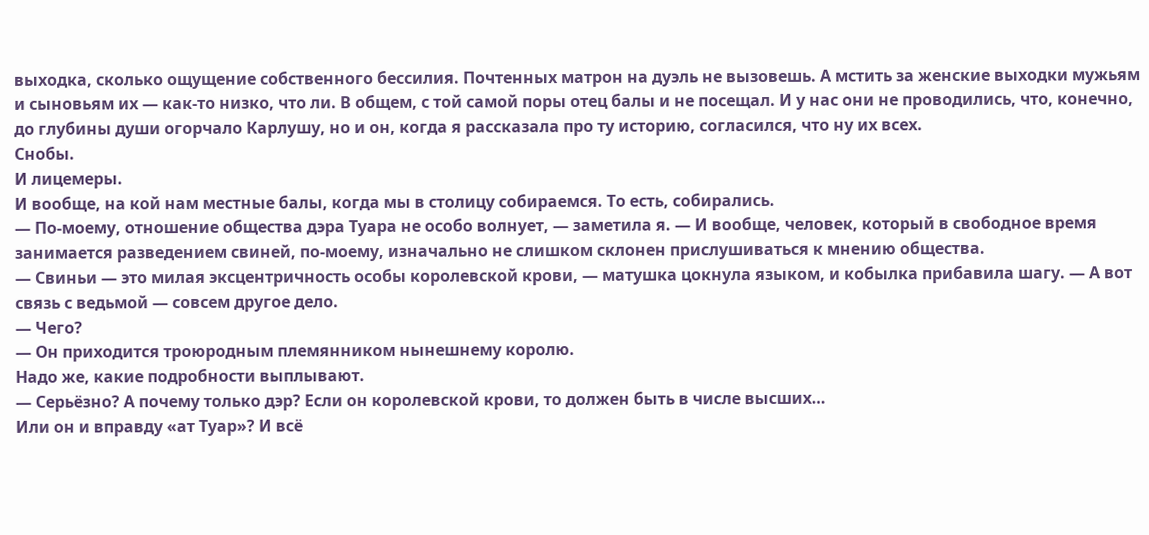выходка, сколько ощущение собственного бессилия. Почтенных матрон на дуэль не вызовешь. А мстить за женские выходки мужьям и сыновьям их — как-то низко, что ли. В общем, с той самой поры отец балы и не посещал. И у нас они не проводились, что, конечно, до глубины души огорчало Карлушу, но и он, когда я рассказала про ту историю, согласился, что ну их всех.
Снобы.
И лицемеры.
И вообще, на кой нам местные балы, когда мы в столицу собираемся. То есть, собирались.
— По-моему, отношение общества дэра Туара не особо волнует, — заметила я. — И вообще, человек, который в свободное время занимается разведением свиней, по-моему, изначально не слишком склонен прислушиваться к мнению общества.
— Свиньи — это милая эксцентричность особы королевской крови, — матушка цокнула языком, и кобылка прибавила шагу. — А вот связь с ведьмой — совсем другое дело.
— Чего?
— Он приходится троюродным племянником нынешнему королю.
Надо же, какие подробности выплывают.
— Серьёзно? А почему только дэр? Если он королевской крови, то должен быть в числе высших…
Или он и вправду «ат Туар»? И всё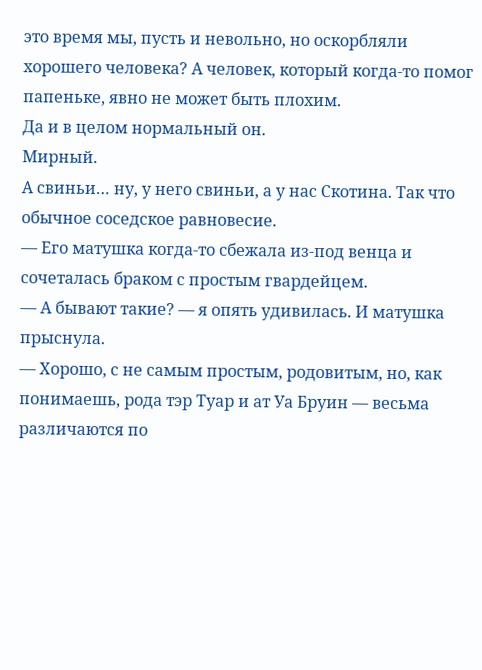это время мы, пусть и невольно, но оскорбляли хорошего человека? А человек, который когда-то помог папеньке, явно не может быть плохим.
Да и в целом нормальный он.
Мирный.
А свиньи… ну, у него свиньи, а у нас Скотина. Так что обычное соседское равновесие.
— Его матушка когда-то сбежала из-под венца и сочеталась браком с простым гвардейцем.
— А бывают такие? — я опять удивилась. И матушка прыснула.
— Хорошо, с не самым простым, родовитым, но, как понимаешь, рода тэр Туар и ат Уа Бруин — весьма различаются по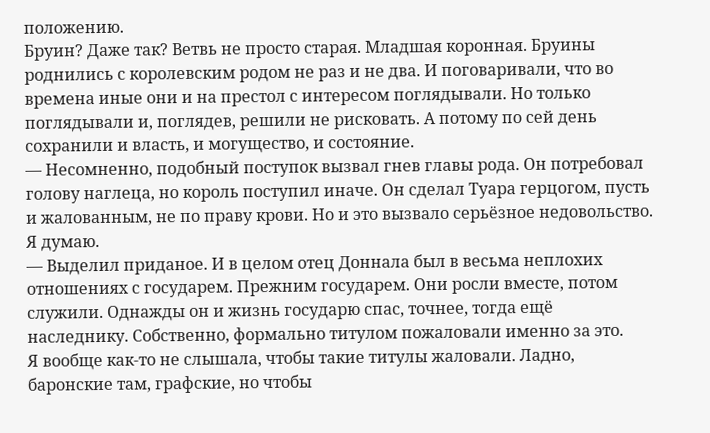положению.
Бруин? Даже так? Ветвь не просто старая. Младшая коронная. Бруины роднились с королевским родом не раз и не два. И поговаривали, что во времена иные они и на престол с интересом поглядывали. Но только поглядывали и, поглядев, решили не рисковать. А потому по сей день сохранили и власть, и могущество, и состояние.
— Несомненно, подобный поступок вызвал гнев главы рода. Он потребовал голову наглеца, но король поступил иначе. Он сделал Туара герцогом, пусть и жалованным, не по праву крови. Но и это вызвало серьёзное недовольство.
Я думаю.
— Выделил приданое. И в целом отец Доннала был в весьма неплохих отношениях с государем. Прежним государем. Они росли вместе, потом служили. Однажды он и жизнь государю спас, точнее, тогда ещё наследнику. Собственно, формально титулом пожаловали именно за это.
Я вообще как-то не слышала, чтобы такие титулы жаловали. Ладно, баронские там, графские, но чтобы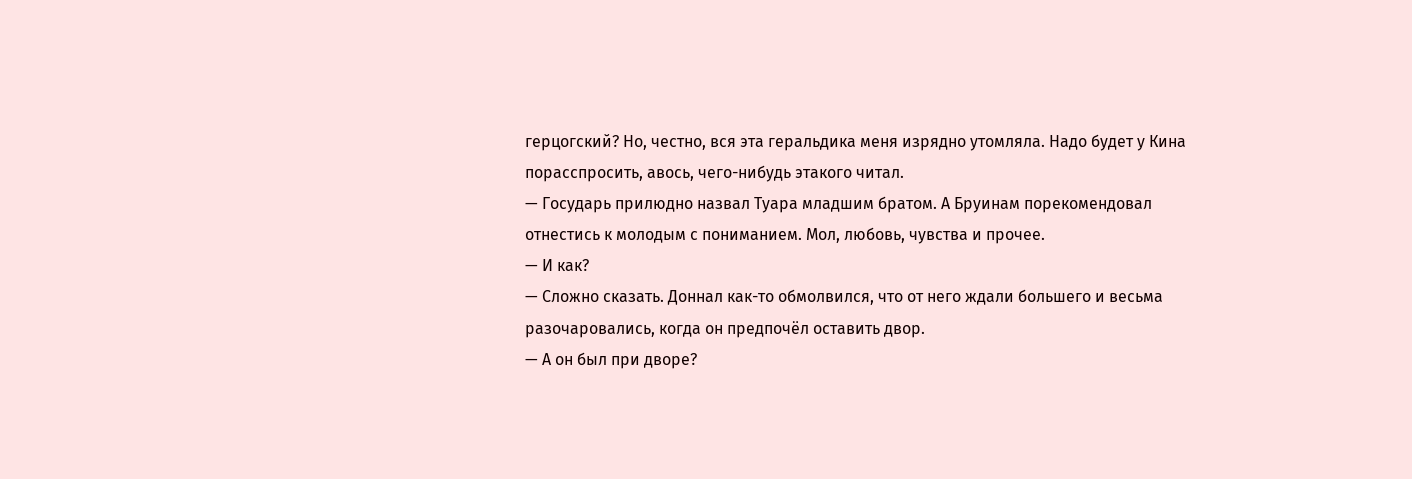герцогский? Но, честно, вся эта геральдика меня изрядно утомляла. Надо будет у Кина порасспросить, авось, чего-нибудь этакого читал.
— Государь прилюдно назвал Туара младшим братом. А Бруинам порекомендовал отнестись к молодым с пониманием. Мол, любовь, чувства и прочее.
— И как?
— Сложно сказать. Доннал как-то обмолвился, что от него ждали большего и весьма разочаровались, когда он предпочёл оставить двор.
— А он был при дворе?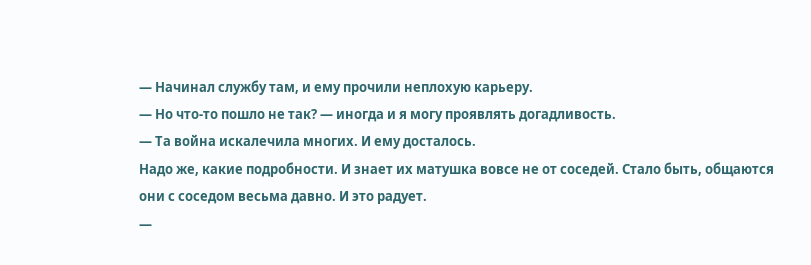— Начинал службу там, и ему прочили неплохую карьеру.
— Но что-то пошло не так? — иногда и я могу проявлять догадливость.
— Та война искалечила многих. И ему досталось.
Надо же, какие подробности. И знает их матушка вовсе не от соседей. Стало быть, общаются они с соседом весьма давно. И это радует.
—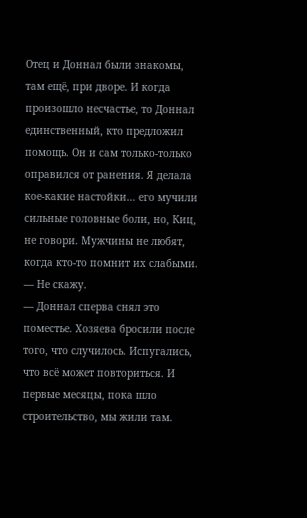Отец и Доннал были знакомы, там ещё, при дворе. И когда произошло несчастье, то Доннал единственный, кто предложил помощь. Он и сам только-только оправился от ранения. Я делала кое-какие настойки… его мучили сильные головные боли, но, Киц, не говори. Мужчины не любят, когда кто-то помнит их слабыми.
— Не скажу.
— Доннал сперва снял это поместье. Хозяева бросили после того, что случилось. Испугались, что всё может повториться. И первые месяцы, пока шло строительство, мы жили там.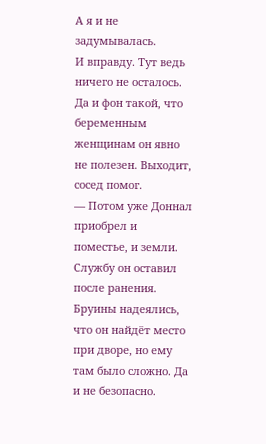А я и не задумывалась.
И вправду. Тут ведь ничего не осталось. Да и фон такой, что беременным женщинам он явно не полезен. Выходит, сосед помог.
— Потом уже Доннал приобрел и поместье, и земли. Службу он оставил после ранения. Бруины надеялись, что он найдёт место при дворе, но ему там было сложно. Да и не безопасно.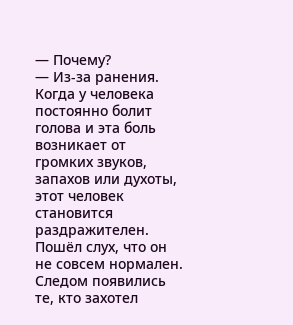— Почему?
— Из-за ранения. Когда у человека постоянно болит голова и эта боль возникает от громких звуков, запахов или духоты, этот человек становится раздражителен. Пошёл слух, что он не совсем нормален. Следом появились те, кто захотел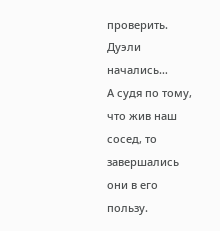проверить. Дуэли начались…
А судя по тому, что жив наш сосед, то завершались они в его пользу.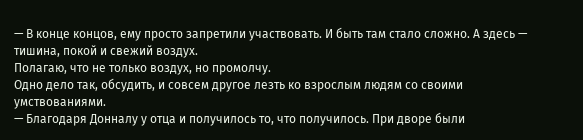— В конце концов, ему просто запретили участвовать. И быть там стало сложно. А здесь — тишина, покой и свежий воздух.
Полагаю, что не только воздух, но промолчу.
Одно дело так, обсудить, и совсем другое лезть ко взрослым людям со своими умствованиями.
— Благодаря Донналу у отца и получилось то, что получилось. При дворе были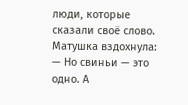люди, которые сказали своё слово.
Матушка вздохнула:
— Но свиньи — это одно. А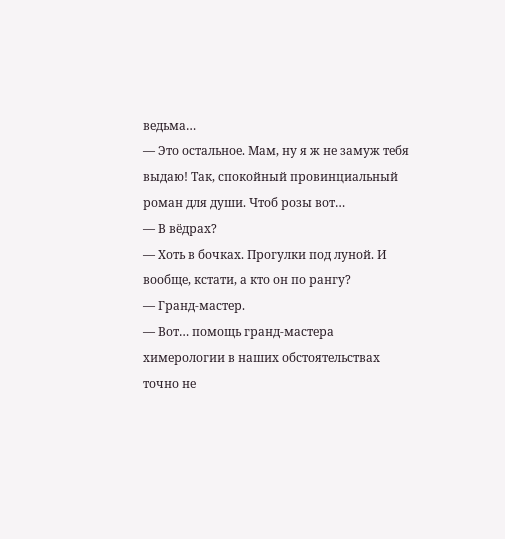ведьма…
— Это остальное. Мам, ну я ж не замуж тебя выдаю! Так, спокойный провинциальный роман для души. Чтоб розы вот…
— В вёдрах?
— Хоть в бочках. Прогулки под луной. И вообще, кстати, а кто он по рангу?
— Гранд-мастер.
— Вот… помощь гранд-мастера химерологии в наших обстоятельствах точно не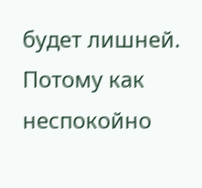будет лишней.
Потому как неспокойно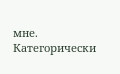мне. Категорически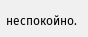неспокойно.